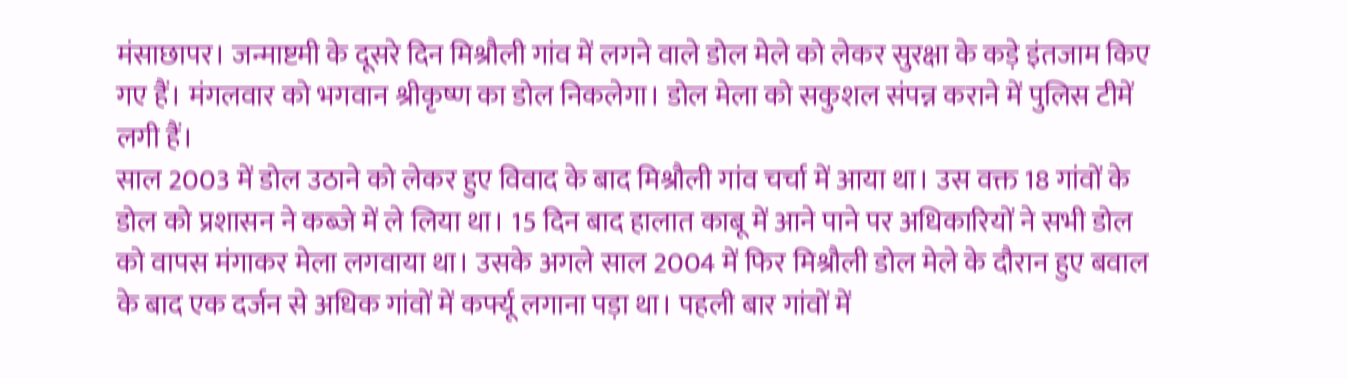मंसाछापर। जन्माष्टमी के दूसरे दिन मिश्रौली गांव में लगने वाले डोल मेले को लेकर सुरक्षा के कड़े इंतजाम किए गए हैं। मंगलवार को भगवान श्रीकृष्ण का डोल निकलेगा। डोल मेला को सकुशल संपन्न कराने में पुलिस टीमें लगी हैं।
साल 2003 में डोल उठाने को लेकर हुए विवाद के बाद मिश्रौली गांव चर्चा में आया था। उस वक्त 18 गांवों के डोल को प्रशासन ने कब्जे में ले लिया था। 15 दिन बाद हालात काबू में आने पाने पर अधिकारियों ने सभी डोल को वापस मंगाकर मेला लगवाया था। उसके अगले साल 2004 में फिर मिश्रौली डोल मेले के दौरान हुए बवाल के बाद एक दर्जन से अधिक गांवों में कर्फ्यू लगाना पड़ा था। पहली बार गांवों में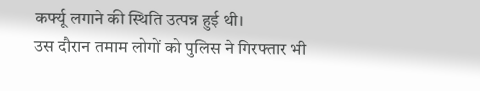कर्फ्यू लगाने की स्थिति उत्पन्न हुई थी।
उस दौरान तमाम लोगों को पुलिस ने गिरफ्तार भी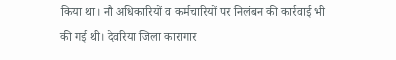किया था। नौ अधिकारियों व कर्मचारियों पर निलंबन की कार्रवाई भी की गई थी। देवरिया जिला कारागार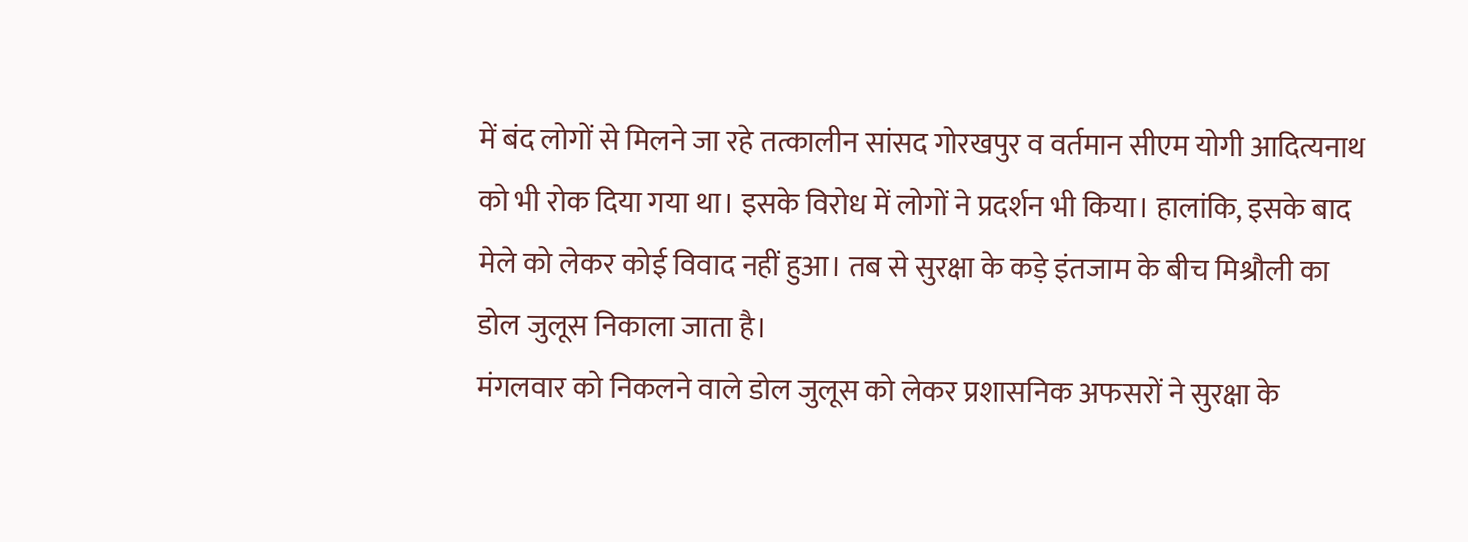में बंद लोगों से मिलने जा रहे तत्कालीन सांसद गोरखपुर व वर्तमान सीएम योगी आदित्यनाथ को भी रोक दिया गया था। इसके विरोध में लोगों ने प्रदर्शन भी किया। हालांकि, इसके बाद मेले को लेकर कोई विवाद नहीं हुआ। तब से सुरक्षा के कड़े इंतजाम के बीच मिश्रौली का डोल जुलूस निकाला जाता है।
मंगलवार को निकलने वाले डोल जुलूस को लेकर प्रशासनिक अफसरों ने सुरक्षा के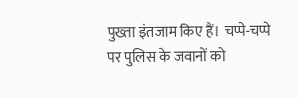पुख्ता इंतजाम किए हैं। चप्पे-चप्पे पर पुलिस के जवानों को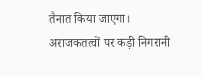तैनात किया जाएगा। अराजकतत्वों पर कड़ी निगरानी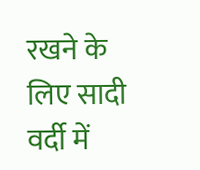रखने के लिए सादी वर्दी में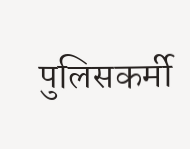पुलिसकर्मी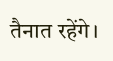तैनात रहेंगे।